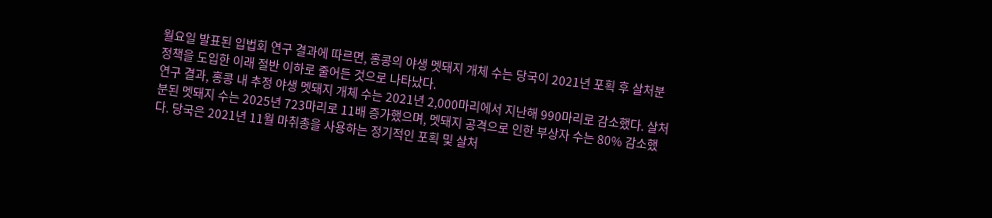월요일 발표된 입법회 연구 결과에 따르면, 홍콩의 야생 멧돼지 개체 수는 당국이 2021년 포획 후 살처분 정책을 도입한 이래 절반 이하로 줄어든 것으로 나타났다.
연구 결과, 홍콩 내 추정 야생 멧돼지 개체 수는 2021년 2,000마리에서 지난해 990마리로 감소했다. 살처분된 멧돼지 수는 2025년 723마리로 11배 증가했으며, 멧돼지 공격으로 인한 부상자 수는 80% 감소했다. 당국은 2021년 11월 마취총을 사용하는 정기적인 포획 및 살처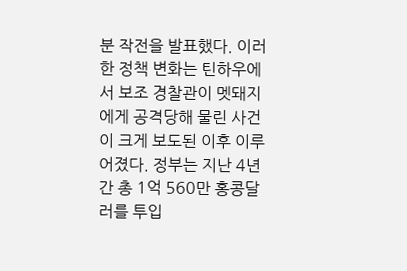분 작전을 발표했다. 이러한 정책 변화는 틴하우에서 보조 경찰관이 멧돼지에게 공격당해 물린 사건이 크게 보도된 이후 이루어졌다. 정부는 지난 4년간 총 1억 560만 홍콩달러를 투입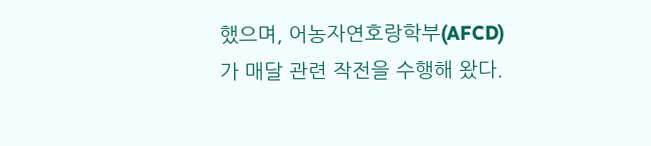했으며, 어농자연호랑학부(AFCD)가 매달 관련 작전을 수행해 왔다.